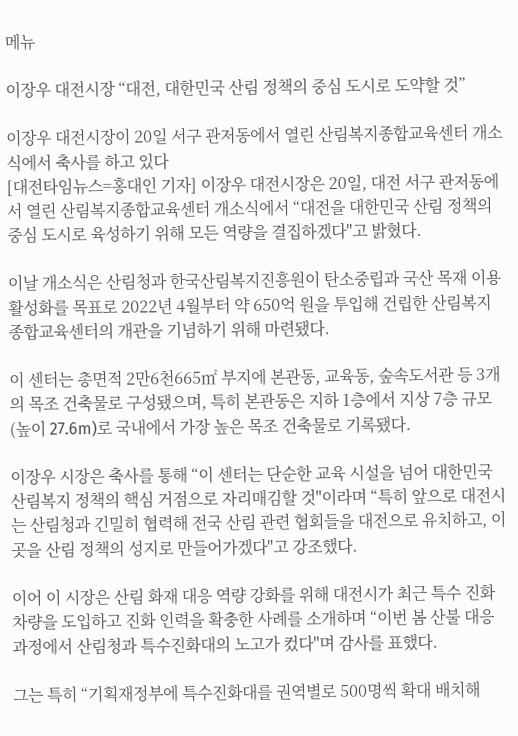메뉴

이장우 대전시장 “대전, 대한민국 산림 정책의 중심 도시로 도약할 것”

이장우 대전시장이 20일 서구 관저동에서 열린 산림복지종합교육센터 개소식에서 축사를 하고 있다
[대전타임뉴스=홍대인 기자] 이장우 대전시장은 20일, 대전 서구 관저동에서 열린 산림복지종합교육센터 개소식에서 “대전을 대한민국 산림 정책의 중심 도시로 육성하기 위해 모든 역량을 결집하겠다"고 밝혔다.

이날 개소식은 산림청과 한국산림복지진흥원이 탄소중립과 국산 목재 이용 활성화를 목표로 2022년 4월부터 약 650억 원을 투입해 건립한 산림복지종합교육센터의 개관을 기념하기 위해 마련됐다.

이 센터는 총면적 2만6천665㎡ 부지에 본관동, 교육동, 숲속도서관 등 3개의 목조 건축물로 구성됐으며, 특히 본관동은 지하 1층에서 지상 7층 규모(높이 27.6m)로 국내에서 가장 높은 목조 건축물로 기록됐다.

이장우 시장은 축사를 통해 “이 센터는 단순한 교육 시설을 넘어 대한민국 산림복지 정책의 핵심 거점으로 자리매김할 것"이라며 “특히 앞으로 대전시는 산림청과 긴밀히 협력해 전국 산림 관련 협회들을 대전으로 유치하고, 이곳을 산림 정책의 성지로 만들어가겠다"고 강조했다.

이어 이 시장은 산림 화재 대응 역량 강화를 위해 대전시가 최근 특수 진화 차량을 도입하고 진화 인력을 확충한 사례를 소개하며 “이번 봄 산불 대응 과정에서 산림청과 특수진화대의 노고가 컸다"며 감사를 표했다.

그는 특히 “기획재정부에 특수진화대를 권역별로 500명씩 확대 배치해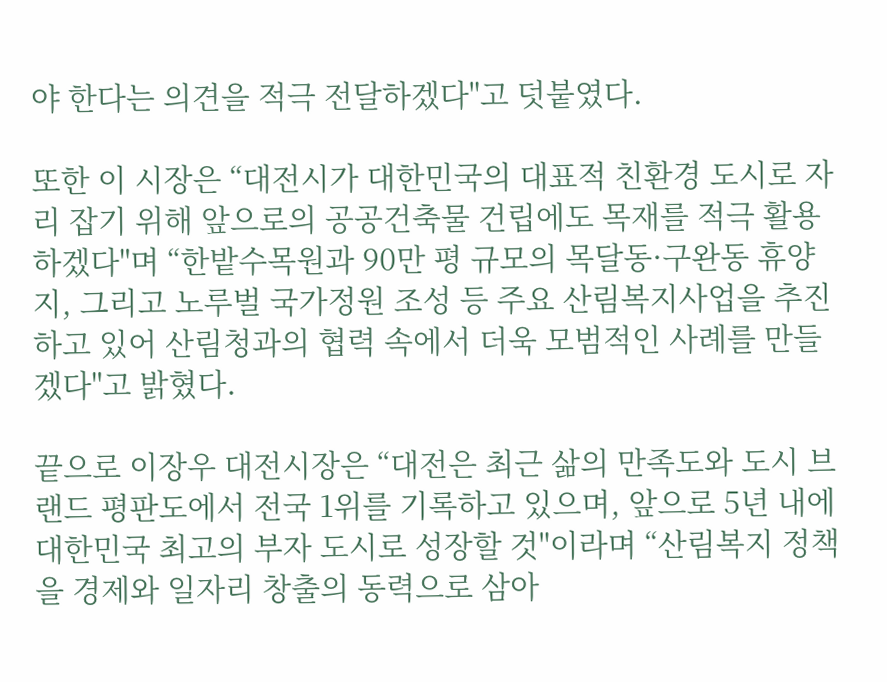야 한다는 의견을 적극 전달하겠다"고 덧붙였다.

또한 이 시장은 “대전시가 대한민국의 대표적 친환경 도시로 자리 잡기 위해 앞으로의 공공건축물 건립에도 목재를 적극 활용하겠다"며 “한밭수목원과 90만 평 규모의 목달동·구완동 휴양지, 그리고 노루벌 국가정원 조성 등 주요 산림복지사업을 추진하고 있어 산림청과의 협력 속에서 더욱 모범적인 사례를 만들겠다"고 밝혔다.

끝으로 이장우 대전시장은 “대전은 최근 삶의 만족도와 도시 브랜드 평판도에서 전국 1위를 기록하고 있으며, 앞으로 5년 내에 대한민국 최고의 부자 도시로 성장할 것"이라며 “산림복지 정책을 경제와 일자리 창출의 동력으로 삼아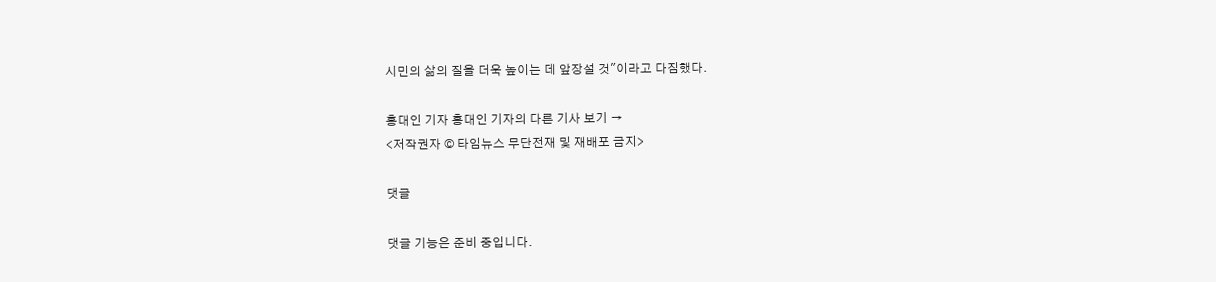시민의 삶의 질을 더욱 높이는 데 앞장설 것"이라고 다짐했다.

홍대인 기자 홍대인 기자의 다른 기사 보기 →
<저작권자 © 타임뉴스 무단전재 및 재배포 금지>

댓글

댓글 기능은 준비 중입니다.